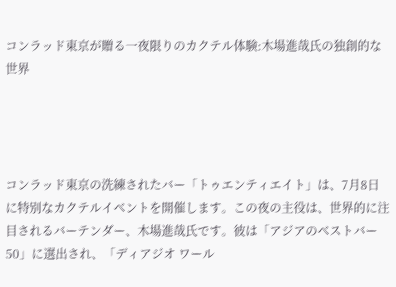コンラッド東京が贈る一夜限りのカクテル体験:木場進哉氏の独創的な世界




コンラッド東京の洗練されたバー「トゥエンティエイト」は、7月8日に特別なカクテルイベントを開催します。この夜の主役は、世界的に注目されるバーテンダー、木場進哉氏です。彼は「アジアのベストバー50」に選出され、「ディアジオ ワール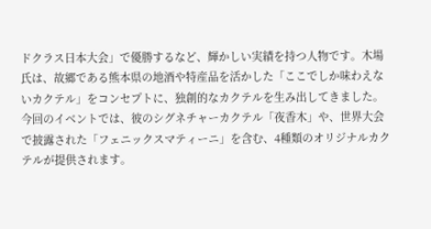ドクラス日本大会」で優勝するなど、輝かしい実績を持つ人物です。木場氏は、故郷である熊本県の地酒や特産品を活かした「ここでしか味わえないカクテル」をコンセプトに、独創的なカクテルを生み出してきました。今回のイベントでは、彼のシグネチャーカクテル「夜香木」や、世界大会で披露された「フェニックスマティーニ」を含む、4種類のオリジナルカクテルが提供されます。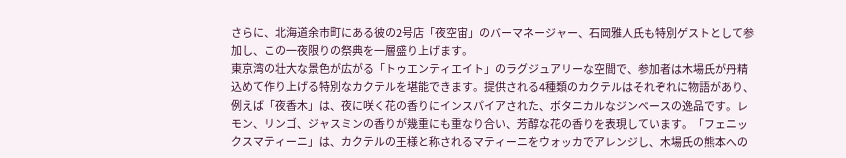さらに、北海道余市町にある彼の2号店「夜空宙」のバーマネージャー、石岡雅人氏も特別ゲストとして参加し、この一夜限りの祭典を一層盛り上げます。
東京湾の壮大な景色が広がる「トゥエンティエイト」のラグジュアリーな空間で、参加者は木場氏が丹精込めて作り上げる特別なカクテルを堪能できます。提供される4種類のカクテルはそれぞれに物語があり、例えば「夜香木」は、夜に咲く花の香りにインスパイアされた、ボタニカルなジンベースの逸品です。レモン、リンゴ、ジャスミンの香りが幾重にも重なり合い、芳醇な花の香りを表現しています。「フェニックスマティーニ」は、カクテルの王様と称されるマティーニをウォッカでアレンジし、木場氏の熊本への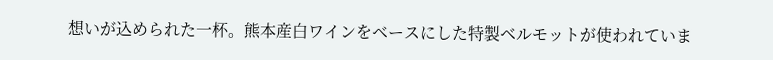想いが込められた一杯。熊本産白ワインをベースにした特製ベルモットが使われていま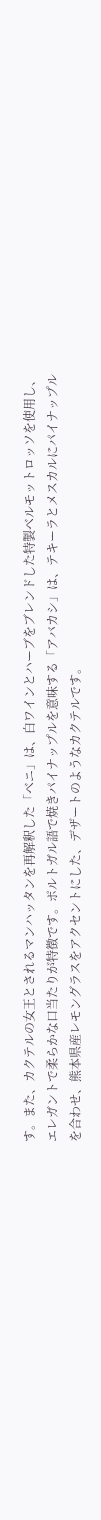す。また、カクテルの女王とされるマンハッタンを再解釈した「ベニ」は、白ワインとハーブをブレンドした特製ベルモットロッソを使用し、エレガントで柔らかな口当たりが特徴です。ポルトガル語で焼きパイナップルを意味する「アバカシ」は、テキーラとメスカルにパイナップルを合わせ、熊本県産レモングラスをアクセントにした、デザートのようなカクテルです。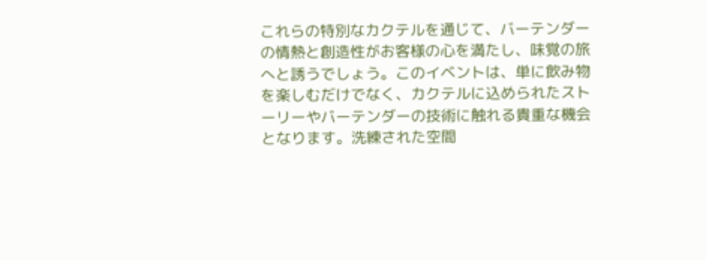これらの特別なカクテルを通じて、バーテンダーの情熱と創造性がお客様の心を満たし、味覚の旅へと誘うでしょう。このイベントは、単に飲み物を楽しむだけでなく、カクテルに込められたストーリーやバーテンダーの技術に触れる貴重な機会となります。洗練された空間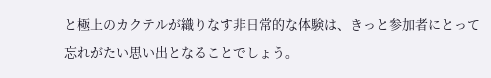と極上のカクテルが織りなす非日常的な体験は、きっと参加者にとって忘れがたい思い出となることでしょう。